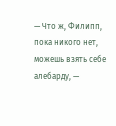— Что ж, Филипп, пока никого нет, можешь взять себе алебарду, —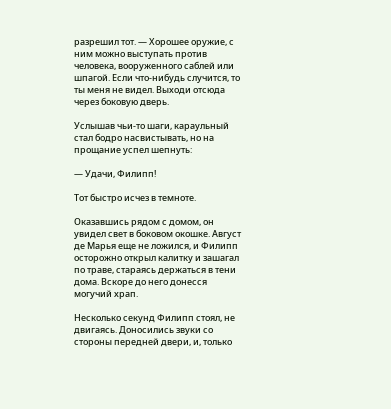разрешил тот. — Хорошее оружие, с ним можно выступать против человека, вооруженного саблей или шпагой. Если что-нибудь случится, то ты меня не видел. Выходи отсюда через боковую дверь.

Услышав чьи-то шаги, караульный стал бодро насвистывать, но на прощание успел шепнуть:

— Удачи, Филипп!

Тот быстро исчез в темноте.

Оказавшись рядом с домом, он увидел свет в боковом окошке. Август де Марья еще не ложился, и Филипп осторожно открыл калитку и зашагал по траве, стараясь держаться в тени дома. Вскоре до него донесся могучий храп.

Несколько секунд Филипп стоял, не двигаясь. Доносились звуки со стороны передней двери, и, только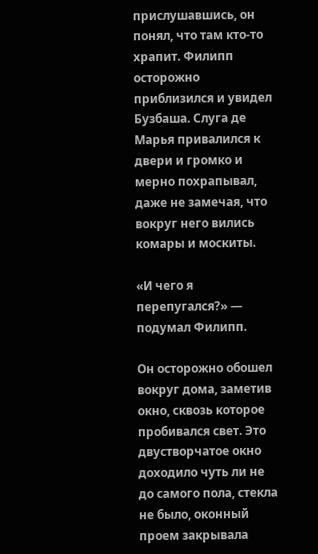прислушавшись, он понял, что там кто-то храпит. Филипп осторожно приблизился и увидел Бузбаша. Слуга де Марья привалился к двери и громко и мерно похрапывал, даже не замечая, что вокруг него вились комары и москиты.

«И чего я перепугался?» — подумал Филипп.

Он осторожно обошел вокруг дома, заметив окно, сквозь которое пробивался свет. Это двустворчатое окно доходило чуть ли не до самого пола, стекла не было, оконный проем закрывала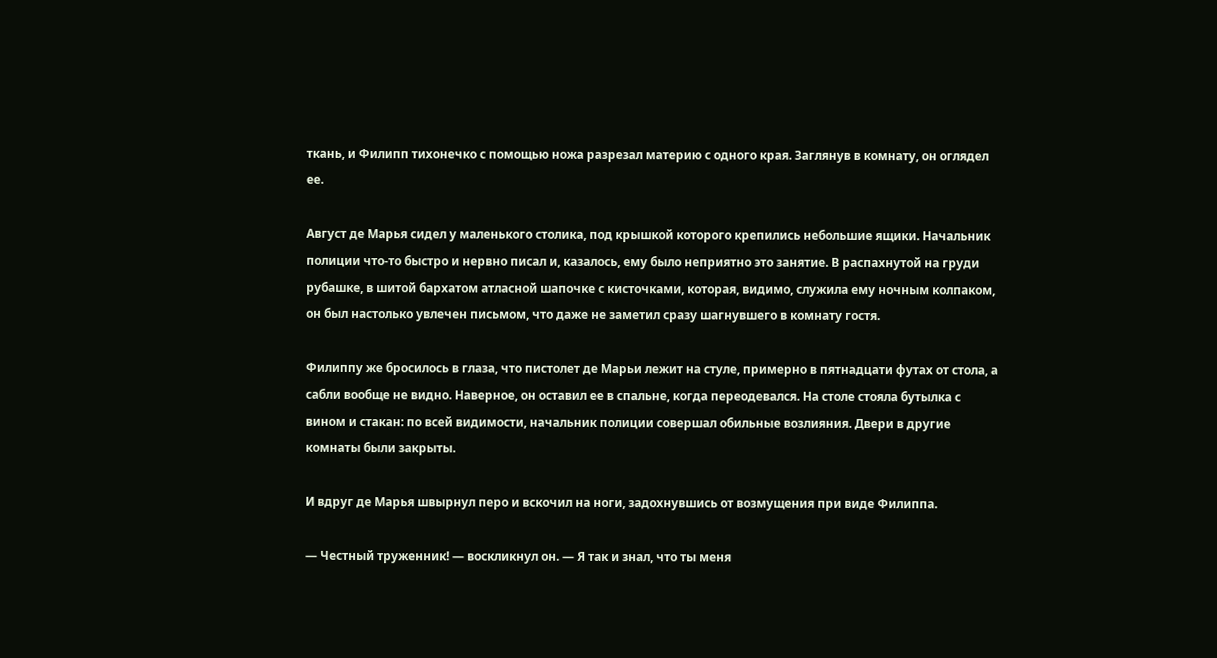ткань, и Филипп тихонечко с помощью ножа разрезал материю с одного края. Заглянув в комнату, он оглядел ее.

Август де Марья сидел у маленького столика, под крышкой которого крепились небольшие ящики. Начальник полиции что-то быстро и нервно писал и, казалось, ему было неприятно это занятие. В распахнутой на груди рубашке, в шитой бархатом атласной шапочке с кисточками, которая, видимо, служила ему ночным колпаком, он был настолько увлечен письмом, что даже не заметил сразу шагнувшего в комнату гостя.

Филиппу же бросилось в глаза, что пистолет де Марьи лежит на стуле, примерно в пятнадцати футах от стола, а сабли вообще не видно. Наверное, он оставил ее в спальне, когда переодевался. На столе стояла бутылка с вином и стакан: по всей видимости, начальник полиции совершал обильные возлияния. Двери в другие комнаты были закрыты.

И вдруг де Марья швырнул перо и вскочил на ноги, задохнувшись от возмущения при виде Филиппа.

— Честный труженник! — воскликнул он. — Я так и знал, что ты меня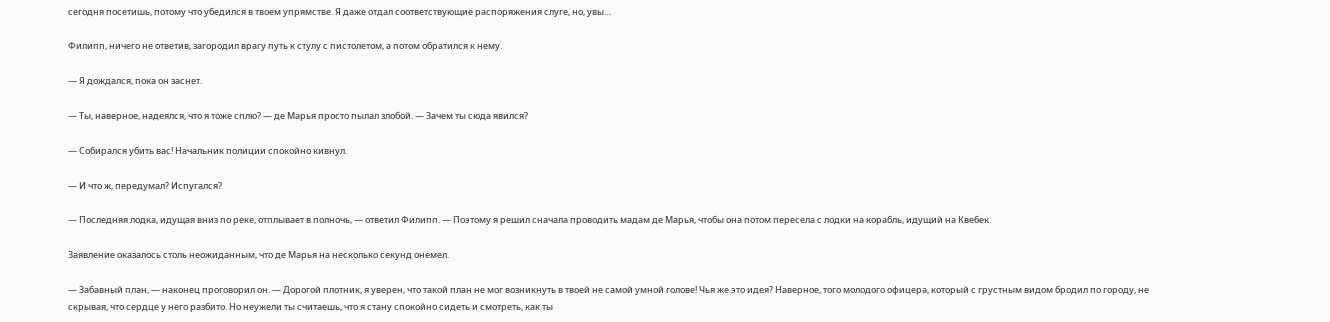сегодня посетишь, потому что убедился в твоем упрямстве. Я даже отдал соответствующие распоряжения слуге, но, увы…

Филипп, ничего не ответив, загородил врагу путь к стулу с пистолетом, а потом обратился к нему.

— Я дождался, пока он заснет.

— Ты, наверное, надеялся, что я тоже сплю? — де Марья просто пылал злобой. — Зачем ты сюда явился?

— Собирался убить вас! Начальник полиции спокойно кивнул.

— И что ж, передумал? Испугался?

— Последняя лодка, идущая вниз по реке, отплывает в полночь, — ответил Филипп. — Поэтому я решил сначала проводить мадам де Марья, чтобы она потом пересела с лодки на корабль, идущий на Квебек.

Заявление оказалось столь неожиданным, что де Марья на несколько секунд онемел.

— Забавный план, — наконец проговорил он. — Дорогой плотник, я уверен, что такой план не мог возникнуть в твоей не самой умной голове! Чья же это идея? Наверное, того молодого офицера, который с грустным видом бродил по городу, не скрывая, что сердце у него разбито. Но неужели ты считаешь, что я стану спокойно сидеть и смотреть, как ты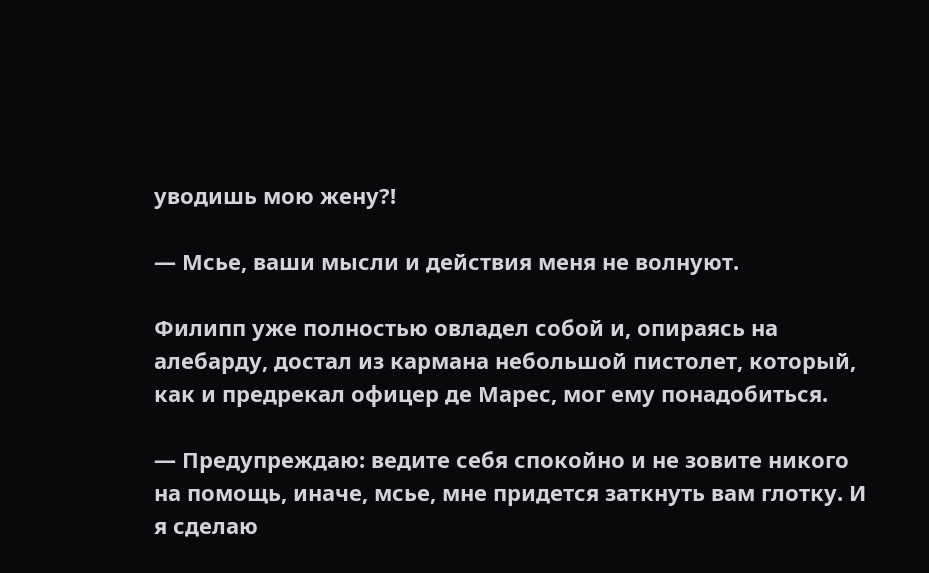уводишь мою жену?!

— Мсье, ваши мысли и действия меня не волнуют.

Филипп уже полностью овладел собой и, опираясь на алебарду, достал из кармана небольшой пистолет, который, как и предрекал офицер де Марес, мог ему понадобиться.

— Предупреждаю: ведите себя спокойно и не зовите никого на помощь, иначе, мсье, мне придется заткнуть вам глотку. И я сделаю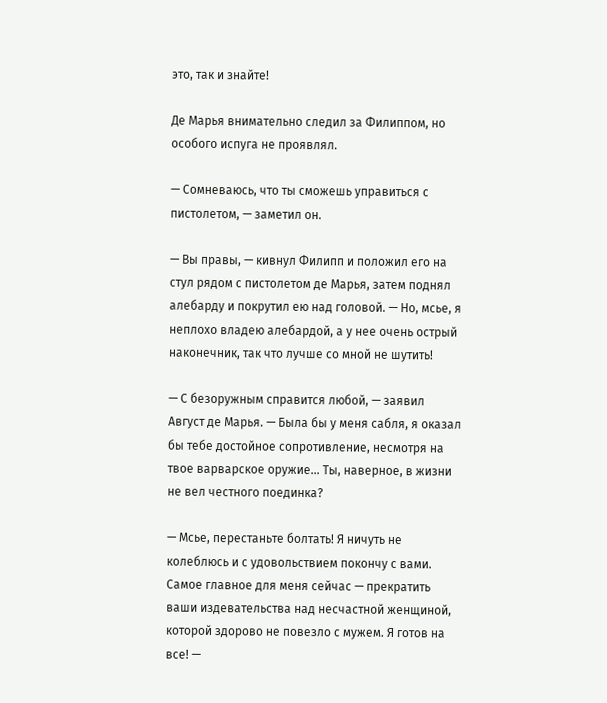это, так и знайте!

Де Марья внимательно следил за Филиппом, но особого испуга не проявлял.

— Сомневаюсь, что ты сможешь управиться с пистолетом, — заметил он.

— Вы правы, — кивнул Филипп и положил его на стул рядом с пистолетом де Марья, затем поднял алебарду и покрутил ею над головой. — Но, мсье, я неплохо владею алебардой, а у нее очень острый наконечник, так что лучше со мной не шутить!

— С безоружным справится любой, — заявил Август де Марья. — Была бы у меня сабля, я оказал бы тебе достойное сопротивление, несмотря на твое варварское оружие… Ты, наверное, в жизни не вел честного поединка?

— Мсье, перестаньте болтать! Я ничуть не колеблюсь и с удовольствием покончу с вами. Самое главное для меня сейчас — прекратить ваши издевательства над несчастной женщиной, которой здорово не повезло с мужем. Я готов на все! —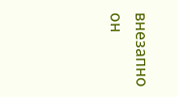внезапно он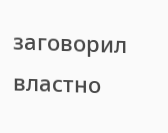заговорил властно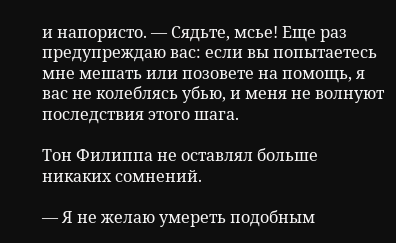и напористо. — Сядьте, мсье! Еще раз предупреждаю вас: если вы попытаетесь мне мешать или позовете на помощь, я вас не колеблясь убью, и меня не волнуют последствия этого шага.

Тон Филиппа не оставлял больше никаких сомнений.

— Я не желаю умереть подобным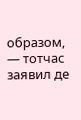образом, — тотчас заявил де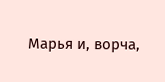Марья и, ворча,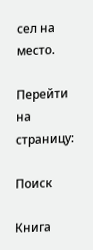сел на место.

Перейти на страницу:

Поиск

Книга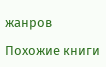жанров

Похожие книги